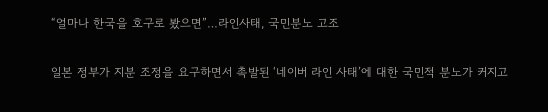“얼마나 한국을 호구로 봤으면”…라인사태, 국민분노 고조

일본 정부가 지분 조정을 요구하면서 촉발된 ‘네이버 라인 사태’에 대한 국민적 분노가 커지고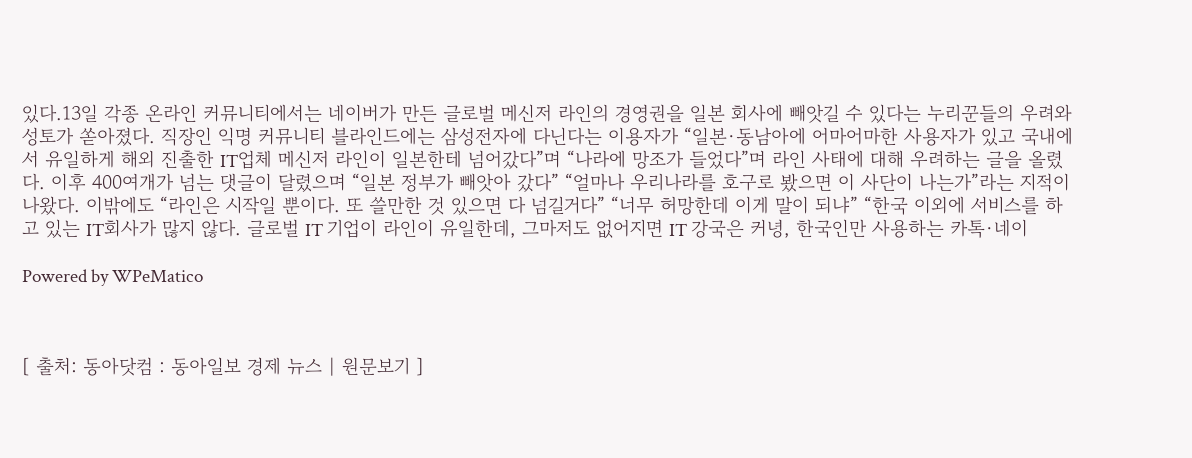있다.13일 각종 온라인 커뮤니티에서는 네이버가 만든 글로벌 메신저 라인의 경영권을 일본 회사에 빼앗길 수 있다는 누리꾼들의 우려와 성토가 쏟아졌다. 직장인 익명 커뮤니티 블라인드에는 삼성전자에 다닌다는 이용자가 “일본·동남아에 어마어마한 사용자가 있고 국내에서 유일하게 해외 진출한 IT업체 메신저 라인이 일본한테 넘어갔다”며 “나라에 망조가 들었다”며 라인 사태에 대해 우려하는 글을 올렸다. 이후 400여개가 넘는 댓글이 달렸으며 “일본 정부가 빼앗아 갔다” “얼마나 우리나라를 호구로 봤으면 이 사단이 나는가”라는 지적이 나왔다. 이밖에도 “라인은 시작일 뿐이다. 또 쓸만한 것 있으면 다 넘길거다” “너무 허망한데 이게 말이 되냐” “한국 이외에 서비스를 하고 있는 IT회사가 많지 않다. 글로벌 IT 기업이 라인이 유일한데, 그마저도 없어지면 IT 강국은 커녕, 한국인만 사용하는 카톡·네이

Powered by WPeMatico



[ 출처: 동아닷컴 : 동아일보 경제 뉴스 | 원문보기 ]